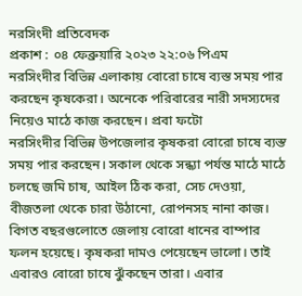নরসিংদী প্রতিবেদক
প্রকাশ : ০৪ ফেব্রুয়ারি ২০২৩ ২২:০৬ পিএম
নরসিংদীর বিভিন্ন এলাকায় বোরো চাষে ব্যস্ত সময় পার করছেন কৃষকেরা। অনেকে পরিবারের নারী সদস্যদের নিয়েও মাঠে কাজ করছেন। প্রবা ফটো
নরসিংদীর বিভিন্ন উপজেলার কৃষকরা বোরো চাষে ব্যস্ত সময় পার করছেন। সকাল থেকে সন্ধ্যা পর্যন্ত মাঠে মাঠে চলছে জমি চাষ, আইল ঠিক করা, সেচ দেওয়া, বীজতলা থেকে চারা উঠানো, রোপনসহ নানা কাজ। বিগত বছরগুলোতে জেলায় বোরো ধানের বাম্পার ফলন হয়েছে। কৃষকরা দামও পেয়েছেন ভালো। তাই এবারও বোরো চাষে ঝুঁকছেন তারা। এবার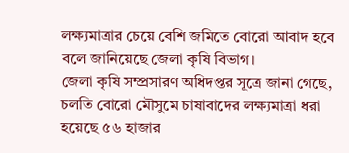লক্ষ্যমাত্রার চেয়ে বেশি জমিতে বোরো আবাদ হবে বলে জানিয়েছে জেলা কৃষি বিভাগ।
জেলা কৃষি সম্প্রসারণ অধিদপ্তর সূত্রে জানা গেছে, চলতি বোরো মৌসুমে চাষাবাদের লক্ষ্যমাত্রা ধরা হয়েছে ৫৬ হাজার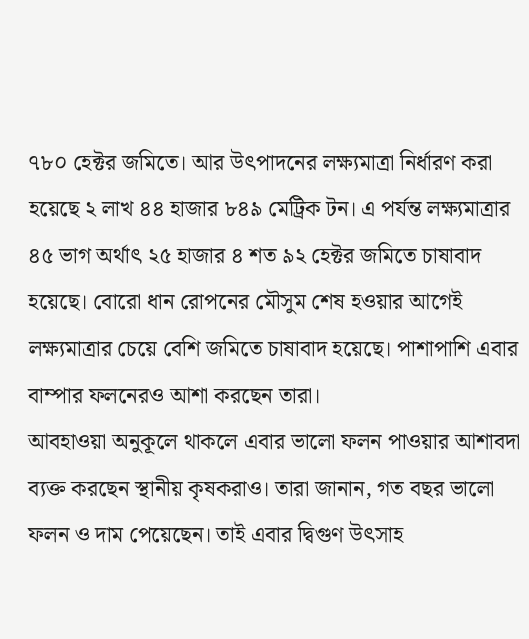৭৮০ হেক্টর জমিতে। আর উৎপাদনের লক্ষ্যমাত্রা নির্ধারণ করা হয়েছে ২ লাখ ৪৪ হাজার ৮৪৯ মেট্রিক টন। এ পর্যন্ত লক্ষ্যমাত্রার ৪৫ ভাগ অর্থাৎ ২৫ হাজার ৪ শত ৯২ হেক্টর জমিতে চাষাবাদ হয়েছে। বোরো ধান রোপনের মৌসুম শেষ হওয়ার আগেই লক্ষ্যমাত্রার চেয়ে বেশি জমিতে চাষাবাদ হয়েছে। পাশাপাশি এবার বাম্পার ফলনেরও আশা করছেন তারা।
আবহাওয়া অনুকূলে থাকলে এবার ভালো ফলন পাওয়ার আশাবদা ব্যক্ত করছেন স্থানীয় কৃষকরাও। তারা জানান, গত বছর ভালো ফলন ও দাম পেয়েছেন। তাই এবার দ্বিগুণ উৎসাহ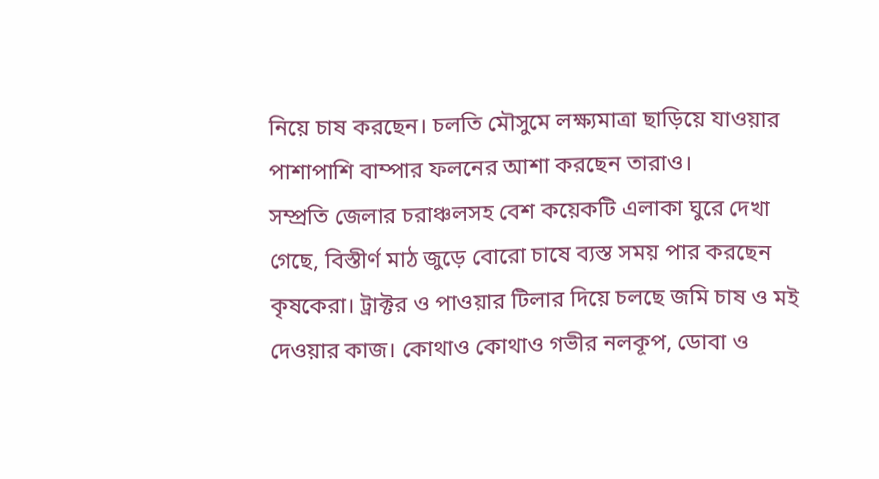নিয়ে চাষ করছেন। চলতি মৌসুমে লক্ষ্যমাত্রা ছাড়িয়ে যাওয়ার পাশাপাশি বাম্পার ফলনের আশা করছেন তারাও।
সম্প্রতি জেলার চরাঞ্চলসহ বেশ কয়েকটি এলাকা ঘুরে দেখা গেছে, বিস্তীর্ণ মাঠ জুড়ে বোরো চাষে ব্যস্ত সময় পার করছেন কৃষকেরা। ট্রাক্টর ও পাওয়ার টিলার দিয়ে চলছে জমি চাষ ও মই দেওয়ার কাজ। কোথাও কোথাও গভীর নলকূপ, ডোবা ও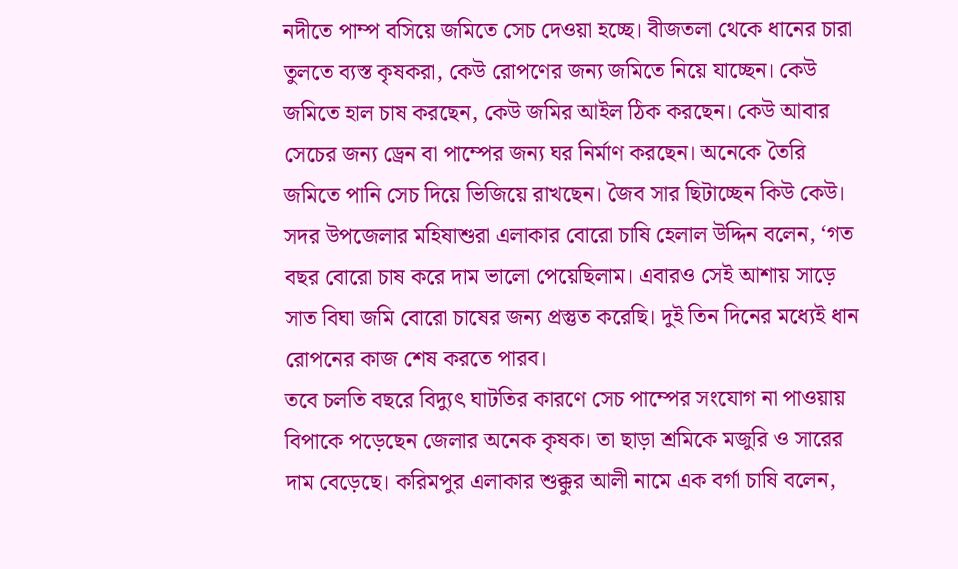নদীতে পাম্প বসিয়ে জমিতে সেচ দেওয়া হচ্ছে। বীজতলা থেকে ধানের চারা তুলতে ব্যস্ত কৃষকরা, কেউ রোপণের জন্য জমিতে নিয়ে যাচ্ছেন। কেউ জমিতে হাল চাষ করছেন, কেউ জমির আইল ঠিক করছেন। কেউ আবার সেচের জন্য ড্রেন বা পাম্পের জন্য ঘর নির্মাণ করছেন। অনেকে তৈরি জমিতে পানি সেচ দিয়ে ভিজিয়ে রাখছেন। জৈব সার ছিটাচ্ছেন কিউ কেউ।
সদর উপজেলার মহিষাশুরা এলাকার বোরো চাষি হেলাল উদ্দিন বলেন, ‘গত বছর বোরো চাষ করে দাম ভালো পেয়েছিলাম। এবারও সেই আশায় সাড়ে সাত বিঘা জমি বোরো চাষের জন্য প্রস্তুত করেছি। দুই তিন দিনের মধ্যেই ধান রোপনের কাজ শেষ করতে পারব।
তবে চলতি বছরে বিদ্যুৎ ঘাটতির কারণে সেচ পাম্পের সংযোগ না পাওয়ায় বিপাকে পড়েছেন জেলার অনেক কৃষক। তা ছাড়া শ্রমিকে মজুরি ও সারের দাম বেড়েছে। করিমপুর এলাকার শুক্কুর আলী নামে এক বর্গা চাষি বলেন,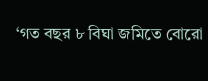‘গত বছর ৮ বিঘা জমিতে বোরো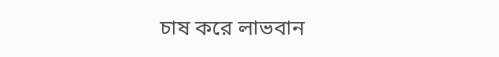চাষ করে লাভবান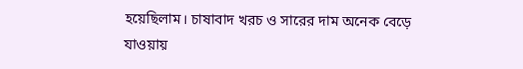হয়েছিলাম। চাষাবাদ খরচ ও সারের দাম অনেক বেড়ে যাওয়ায়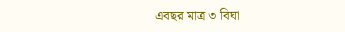এবছর মাত্র ৩ বিঘা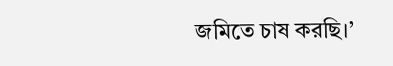জমিতে চাষ করছি।’